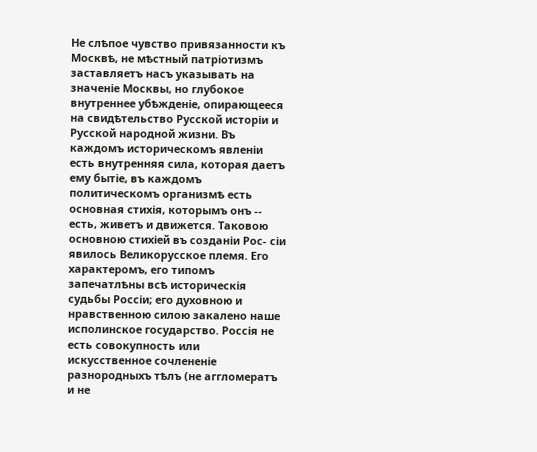Не слѣпое чувство привязанности къ Москвѣ, не мѣстный патріотизмъ заставляетъ насъ указывать на значеніе Москвы, но глубокое внутреннее убѣжденіе, опирающееся на свидѣтельство Русской исторіи и Русской народной жизни. Въ каждомъ историческомъ явленіи есть внутренняя сила, которая даетъ ему бытіе, въ каждомъ политическомъ организмѣ есть основная стихія, которымъ онъ -- есть, живетъ и движется. Таковою основною стихіей въ созданіи Рос- сіи явилось Великорусское племя. Его характеромъ, его типомъ запечатлѣны всѣ историческія судьбы Россіи; его духовною и нравственною силою закалено наше исполинское государство. Россія не есть совокупность или искусственное сочлененіе разнородныхъ тѣлъ (не аггломератъ и не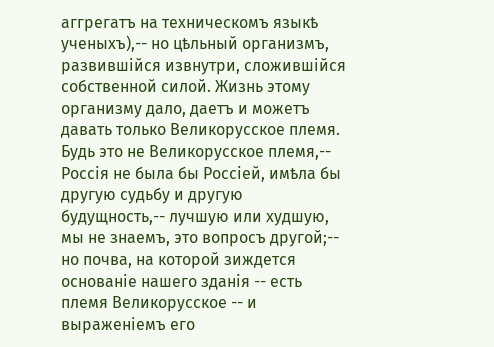аггрегатъ на техническомъ языкѣ ученыхъ),-- но цѣльный организмъ, развившійся извнутри, сложившійся собственной силой. Жизнь этому организму дало, даетъ и можетъ давать только Великорусское племя. Будь это не Великорусское племя,-- Россія не была бы Россіей, имѣла бы другую судьбу и другую будущность,-- лучшую или худшую, мы не знаемъ, это вопросъ другой;-- но почва, на которой зиждется основаніе нашего зданія -- есть племя Великорусское -- и выраженіемъ его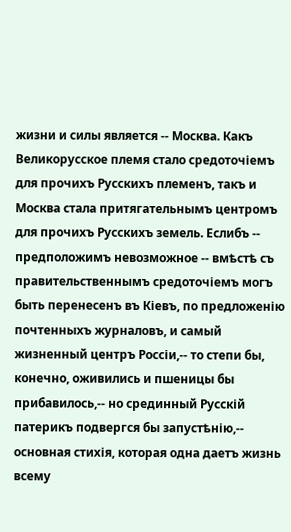жизни и силы является -- Москва. Какъ Великорусское племя стало средоточіемъ для прочихъ Русскихъ племенъ, такъ и Москва стала притягательнымъ центромъ для прочихъ Русскихъ земель. Еслибъ -- предположимъ невозможное -- вмѣстѣ съ правительственнымъ средоточіемъ могъ быть перенесенъ въ Кіевъ, по предложенію почтенныхъ журналовъ, и самый жизненный центръ Россіи,-- то степи бы, конечно, оживились и пшеницы бы прибавилось,-- но срединный Русскій патерикъ подвергся бы запустѣнію,-- основная стихія, которая одна даетъ жизнь всему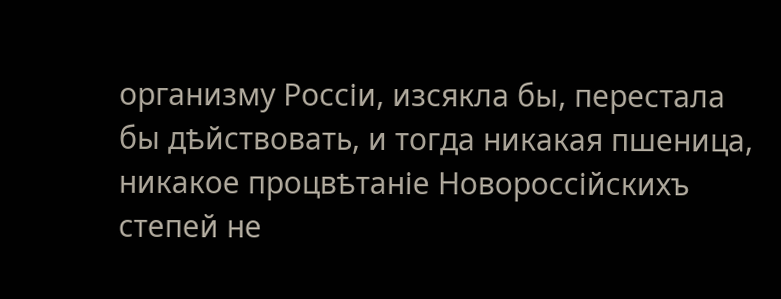организму Россіи, изсякла бы, перестала бы дѣйствовать, и тогда никакая пшеница, никакое процвѣтаніе Новороссійскихъ степей не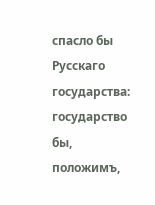спасло бы Русскаго государства: государство бы, положимъ,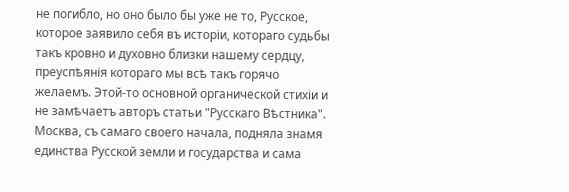не погибло, но оно было бы уже не то, Русское, которое заявило себя въ исторіи, котораго судьбы такъ кровно и духовно близки нашему сердцу, преуспѣянія котораго мы всѣ такъ горячо желаемъ. Этой-то основной органической стихіи и не замѣчаетъ авторъ статьи "Русскаго Вѣстника". Москва, съ самаго своего начала, подняла знамя единства Русской земли и государства и сама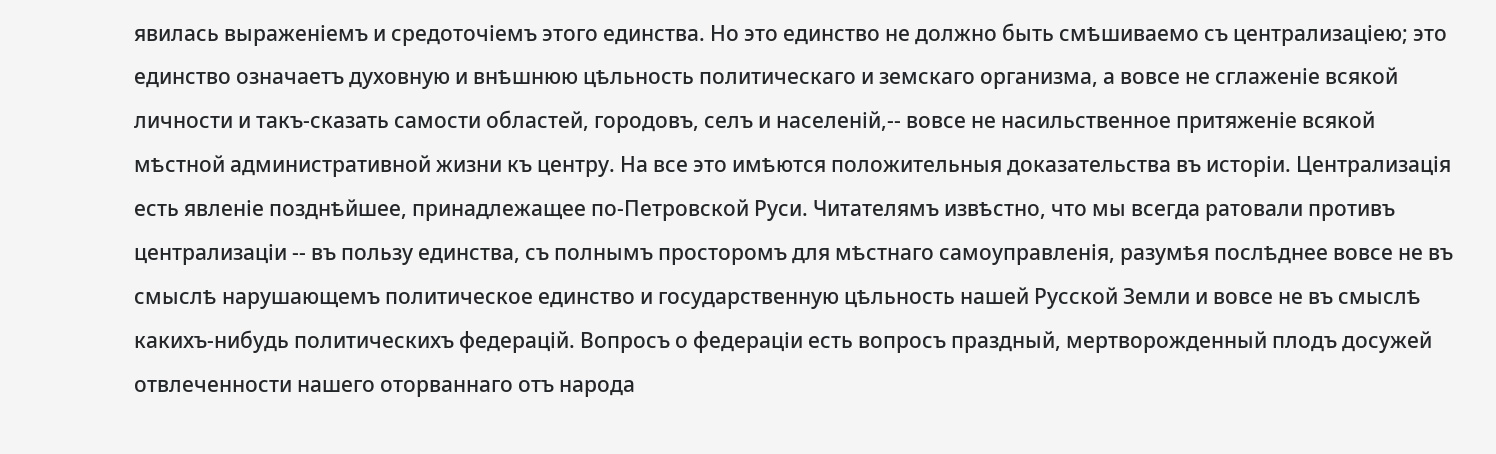явилась выраженіемъ и средоточіемъ этого единства. Но это единство не должно быть смѣшиваемо съ централизаціею; это единство означаетъ духовную и внѣшнюю цѣльность политическаго и земскаго организма, а вовсе не сглаженіе всякой личности и такъ-сказать самости областей, городовъ, селъ и населеній,-- вовсе не насильственное притяженіе всякой мѣстной административной жизни къ центру. На все это имѣются положительныя доказательства въ исторіи. Централизація есть явленіе позднѣйшее, принадлежащее по-Петровской Руси. Читателямъ извѣстно, что мы всегда ратовали противъ централизаціи -- въ пользу единства, съ полнымъ просторомъ для мѣстнаго самоуправленія, разумѣя послѣднее вовсе не въ смыслѣ нарушающемъ политическое единство и государственную цѣльность нашей Русской Земли и вовсе не въ смыслѣ какихъ-нибудь политическихъ федерацій. Вопросъ о федераціи есть вопросъ праздный, мертворожденный плодъ досужей отвлеченности нашего оторваннаго отъ народа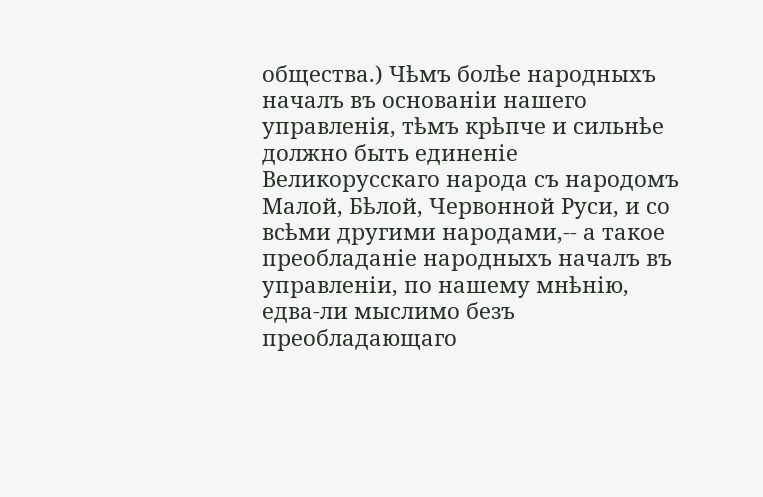общества.) Чѣмъ болѣе народныхъ началъ въ основаніи нашего управленія, тѣмъ крѣпче и сильнѣе должно быть единеніе Великорусскаго народа съ народомъ Малой, Бѣлой, Червонной Руси, и со всѣми другими народами,-- а такое преобладаніе народныхъ началъ въ управленіи, по нашему мнѣнію, едва-ли мыслимо безъ преобладающаго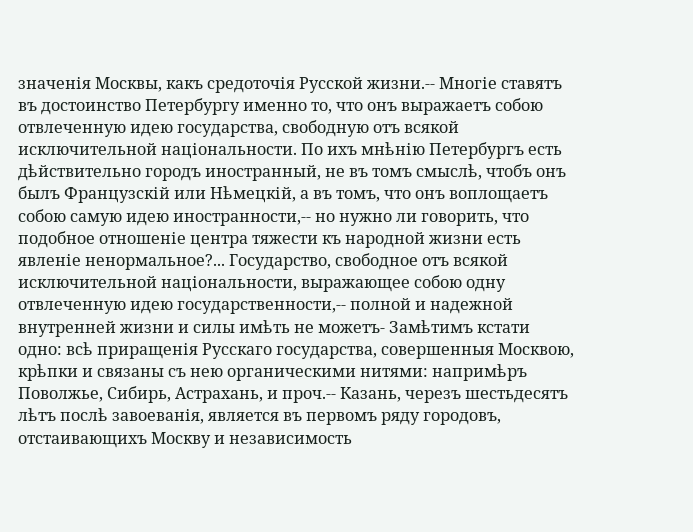значенія Москвы, какъ средоточія Русской жизни.-- Многіе ставятъ въ достоинство Петербургу именно то, что онъ выражаетъ собою отвлеченную идею государства, свободную отъ всякой исключительной національности. По ихъ мнѣнію Петербургъ есть дѣйствительно городъ иностранный, не въ томъ смыслѣ, чтобъ онъ былъ Французскій или Нѣмецкій, а въ томъ, что онъ воплощаетъ собою самую идею иностранности,-- но нужно ли говорить, что подобное отношеніе центра тяжести къ народной жизни есть явленіе ненормальное?... Государство, свободное отъ всякой исключительной національности, выражающее собою одну отвлеченную идею государственности,-- полной и надежной внутренней жизни и силы имѣть не можетъ- Замѣтимъ кстати одно: всѣ приращенія Русскаго государства, совершенныя Москвою, крѣпки и связаны съ нею органическими нитями: напримѣръ Поволжье, Сибирь, Астрахань, и проч.-- Казань, черезъ шестьдесятъ лѣтъ послѣ завоеванія, является въ первомъ ряду городовъ, отстаивающихъ Москву и независимость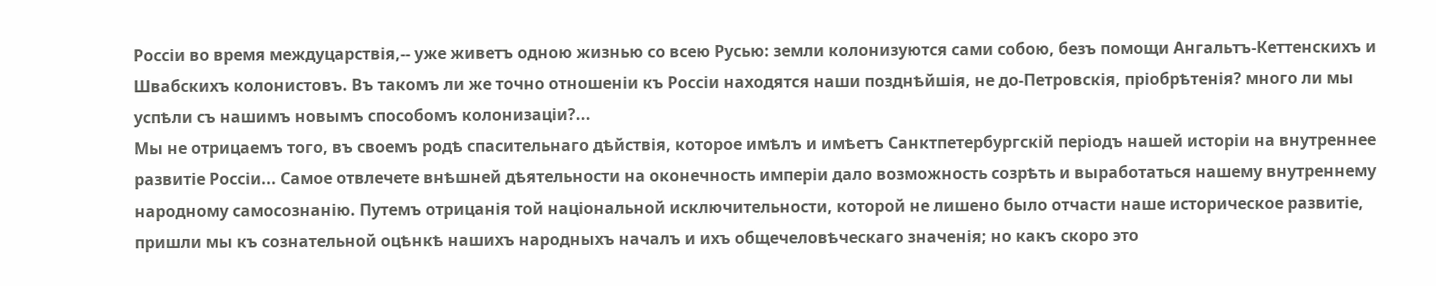Россіи во время междуцарствія,-- уже живетъ одною жизнью со всею Русью: земли колонизуются сами собою, безъ помощи Ангальтъ-Кеттенскихъ и Швабскихъ колонистовъ. Въ такомъ ли же точно отношеніи къ Россіи находятся наши позднѣйшія, не до-Петровскія, пріобрѣтенія? много ли мы успѣли съ нашимъ новымъ способомъ колонизаціи?...
Мы не отрицаемъ того, въ своемъ родѣ спасительнаго дѣйствія, которое имѣлъ и имѣетъ Санктпетербургскій періодъ нашей исторіи на внутреннее развитіе Россіи... Самое отвлечете внѣшней дѣятельности на оконечность имперіи дало возможность созрѣть и выработаться нашему внутреннему народному самосознанію. Путемъ отрицанія той національной исключительности, которой не лишено было отчасти наше историческое развитіе, пришли мы къ сознательной оцѣнкѣ нашихъ народныхъ началъ и ихъ общечеловѣческаго значенія; но какъ скоро это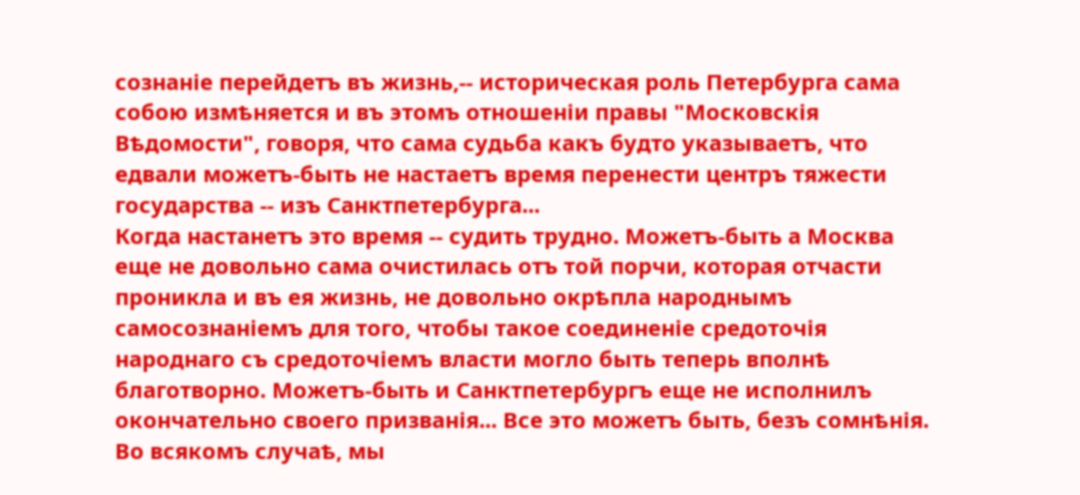сознаніе перейдетъ въ жизнь,-- историческая роль Петербурга сама собою измѣняется и въ этомъ отношеніи правы "Московскія Вѣдомости", говоря, что сама судьба какъ будто указываетъ, что едвали можетъ-быть не настаетъ время перенести центръ тяжести государства -- изъ Санктпетербурга...
Когда настанетъ это время -- судить трудно. Можетъ-быть а Москва еще не довольно сама очистилась отъ той порчи, которая отчасти проникла и въ ея жизнь, не довольно окрѣпла народнымъ самосознаніемъ для того, чтобы такое соединеніе средоточія народнаго съ средоточіемъ власти могло быть теперь вполнѣ благотворно. Можетъ-быть и Санктпетербургъ еще не исполнилъ окончательно своего призванія... Все это можетъ быть, безъ сомнѣнія. Во всякомъ случаѣ, мы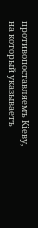противопоставляемъ Кіеву, на который указываетъ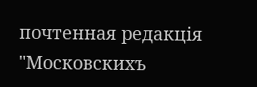почтенная редакція "Московскихъ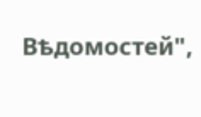Вѣдомостей",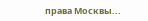права Москвы...